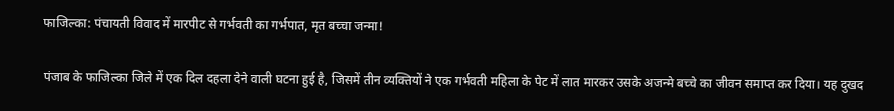फाजिल्का: पंचायती विवाद में मारपीट से गर्भवती का गर्भपात, मृत बच्चा जन्मा!

पंजाब के फाजिल्का जिले में एक दिल दहला देने वाली घटना हुई है, जिसमें तीन व्यक्तियों ने एक गर्भवती महिला के पेट में लात मारकर उसके अजन्मे बच्चे का जीवन समाप्त कर दिया। यह दुखद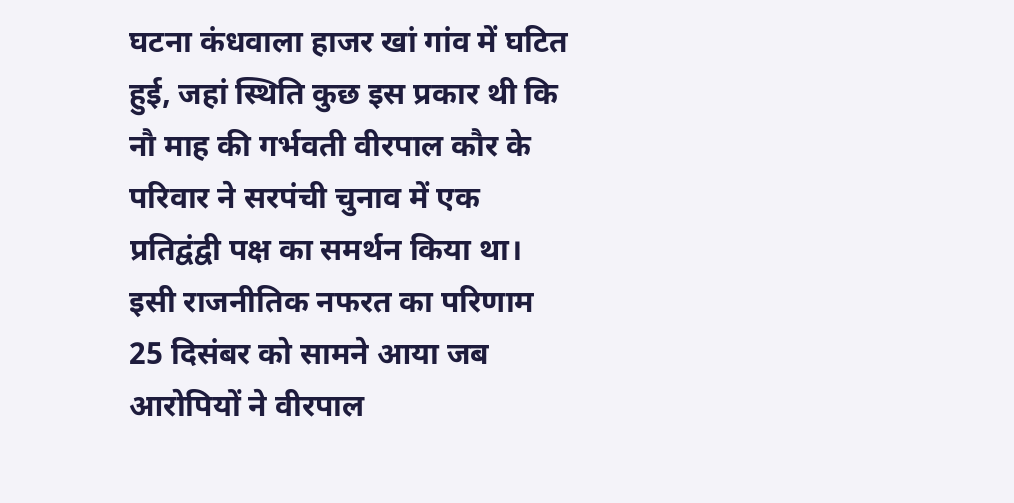घटना कंधवाला हाजर खां गांव में घटित हुई, जहां स्थिति कुछ इस प्रकार थी कि नौ माह की गर्भवती वीरपाल कौर के परिवार ने सरपंची चुनाव में एक प्रतिद्वंद्वी पक्ष का समर्थन किया था। इसी राजनीतिक नफरत का परिणाम 25 दिसंबर को सामने आया जब आरोपियों ने वीरपाल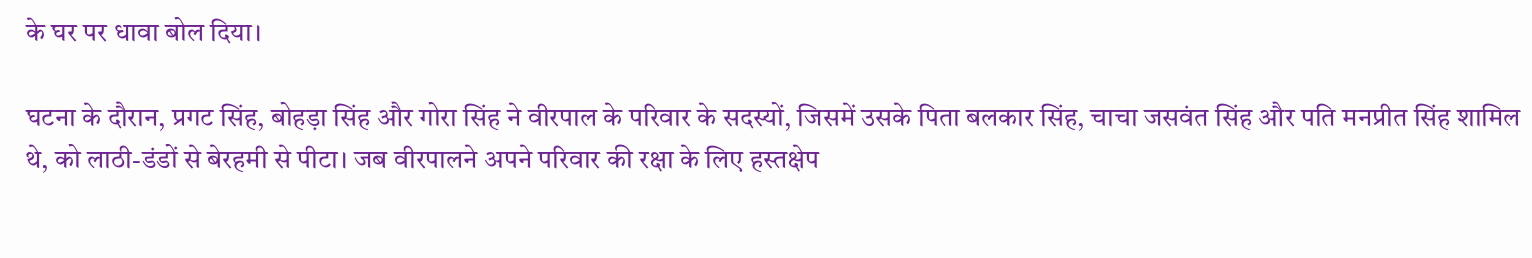के घर पर धावा बोल दिया।

घटना के दौरान, प्रगट सिंह, बोहड़ा सिंह और गोरा सिंह ने वीरपाल के परिवार के सदस्यों, जिसमें उसके पिता बलकार सिंह, चाचा जसवंत सिंह और पति मनप्रीत सिंह शामिल थे, को लाठी-डंडों से बेरहमी से पीटा। जब वीरपालने अपने परिवार की रक्षा के लिए हस्तक्षेप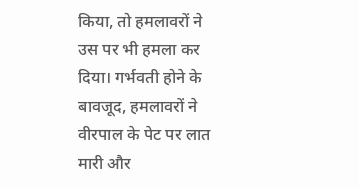किया, तो हमलावरों ने उस पर भी हमला कर दिया। गर्भवती होने के बावजूद, हमलावरों ने वीरपाल के पेट पर लात मारी और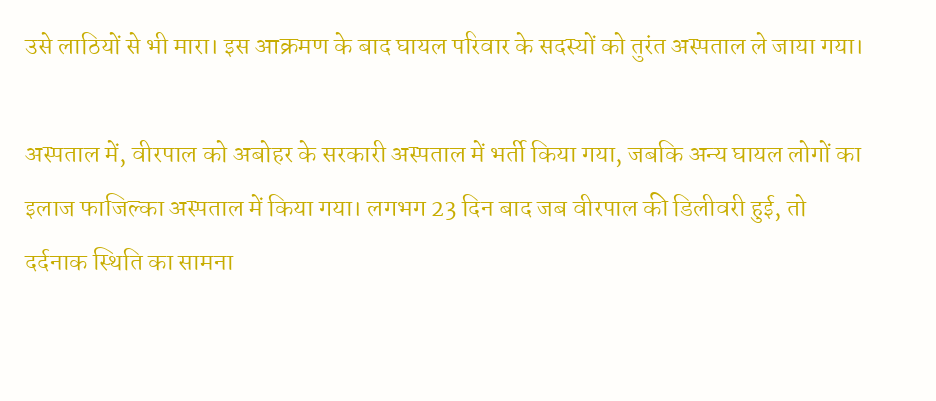उसे लाठियों से भी मारा। इस आक्रमण के बाद घायल परिवार के सदस्यों को तुरंत अस्पताल ले जाया गया।

अस्पताल में, वीरपाल को अबोहर के सरकारी अस्पताल में भर्ती किया गया, जबकि अन्य घायल लोगों का इलाज फाजिल्का अस्पताल में किया गया। लगभग 23 दिन बाद जब वीरपाल की डिलीवरी हुई, तो दर्दनाक स्थिति का सामना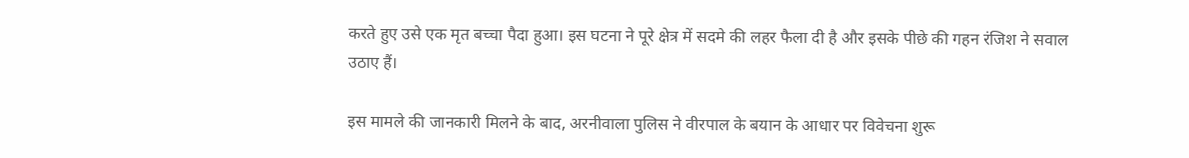करते हुए उसे एक मृत बच्चा पैदा हुआ। इस घटना ने पूरे क्षेत्र में सदमे की लहर फैला दी है और इसके पीछे की गहन रंजिश ने सवाल उठाए हैं।

इस मामले की जानकारी मिलने के बाद, अरनीवाला पुलिस ने वीरपाल के बयान के आधार पर विवेचना शुरू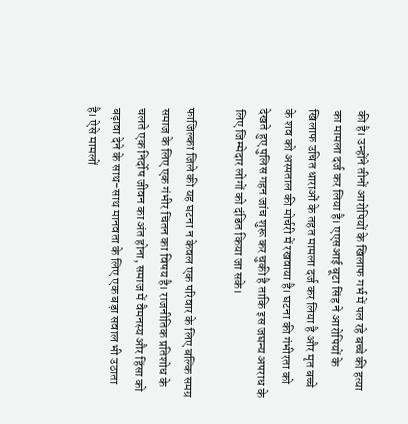की है। उन्होंने तीनों आरोपियों के खिलाफ गर्भ में पल रहे बच्चे की हत्या का मामला दर्ज कर लिया है। एएसआई बूटा सिंह ने आरोपियों के खिलाफ उचित धाराओं के तहत मामला दर्ज कर लिया है और मृत बच्चे के शव को अस्पताल की मोर्चरी में रखवाया है। घटना की गंभीरता को देखते हुए पुलिस गहन जांच शुरू कर चुकी है ताकि इस जघन्य अपराध के लिए जिम्मेदार लोगों को दंडित किया जा सके।

फाजिल्का जिले की यह घटना न केवल एक परिवार के लिए बल्कि समग्र समाज के लिए एक गंभीर चिंतन का विषय है। राजनीतिक प्रतिशोध के चलते एक निर्दोष जीवन का अंत होना, समाज में वैमनस्य और हिंसा को बढ़ावा देने के साथ-साथ मानवता के लिए एक बड़ा सवाल भी उठाता है। ऐसे मामलों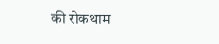की रोकथाम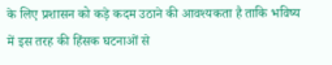के लिए प्रशासन को कड़े कदम उठाने की आवश्यकता है ताकि भविष्य में इस तरह की हिंसक घटनाओं से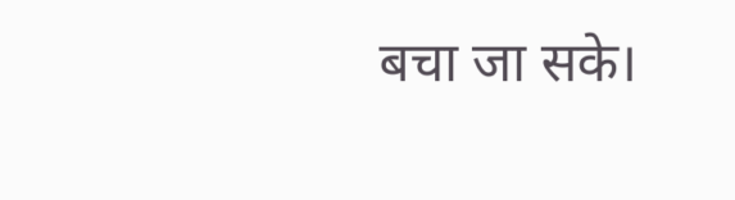बचा जा सके।